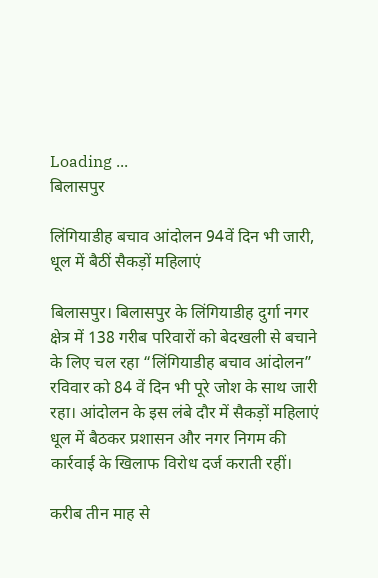Loading ...
बिलासपुर

लिंगियाडीह बचाव आंदोलन 94वें दिन भी जारी, धूल में बैठीं सैकड़ों महिलाएं

बिलासपुर। बिलासपुर के लिंगियाडीह दुर्गा नगर क्षेत्र में 138 गरीब परिवारों को बेदखली से बचाने के लिए चल रहा “लिंगियाडीह बचाव आंदोलन” रविवार को 84 वें दिन भी पूरे जोश के साथ जारी रहा। आंदोलन के इस लंबे दौर में सैकड़ों महिलाएं धूल में बैठकर प्रशासन और नगर निगम की कार्रवाई के खिलाफ विरोध दर्ज कराती रहीं।

करीब तीन माह से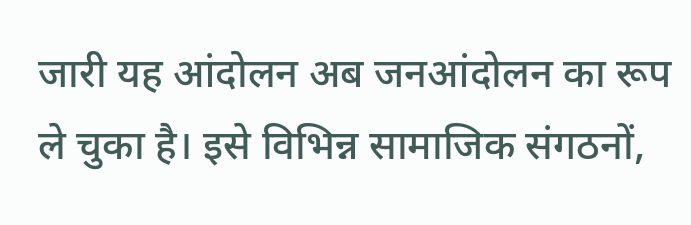जारी यह आंदोलन अब जनआंदोलन का रूप ले चुका है। इसे विभिन्न सामाजिक संगठनों,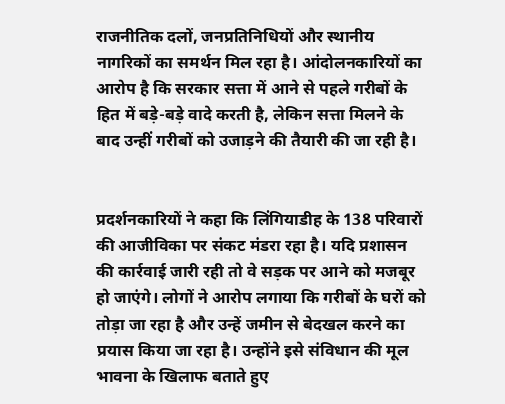राजनीतिक दलों, जनप्रतिनिधियों और स्थानीय नागरिकों का समर्थन मिल रहा है। आंदोलनकारियों का आरोप है कि सरकार सत्ता में आने से पहले गरीबों के हित में बड़े-बड़े वादे करती है, लेकिन सत्ता मिलने के बाद उन्हीं गरीबों को उजाड़ने की तैयारी की जा रही है।


प्रदर्शनकारियों ने कहा कि लिंगियाडीह के 138 परिवारों की आजीविका पर संकट मंडरा रहा है। यदि प्रशासन की कार्रवाई जारी रही तो वे सड़क पर आने को मजबूर हो जाएंगे। लोगों ने आरोप लगाया कि गरीबों के घरों को तोड़ा जा रहा है और उन्हें जमीन से बेदखल करने का प्रयास किया जा रहा है। उन्होंने इसे संविधान की मूल भावना के खिलाफ बताते हुए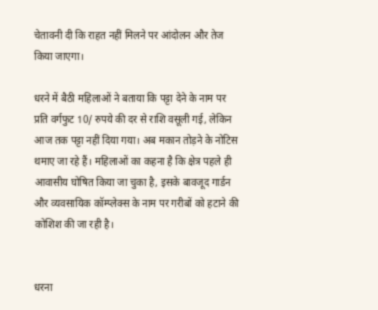चेतावनी दी कि राहत नहीं मिलने पर आंदोलन और तेज किया जाएगा।

धरने में बैठी महिलाओं ने बताया कि पट्टा देने के नाम पर प्रति वर्गफुट 10/ रुपये की दर से राशि वसूली गई, लेकिन आज तक पट्टा नहीं दिया गया। अब मकान तोड़ने के नोटिस थमाए जा रहे हैं। महिलाओं का कहना है कि क्षेत्र पहले ही आवासीय घोषित किया जा चुका है, इसके बावजूद गार्डन और व्यवसायिक कॉम्प्लेक्स के नाम पर गरीबों को हटाने की कोशिश की जा रही है।


धरना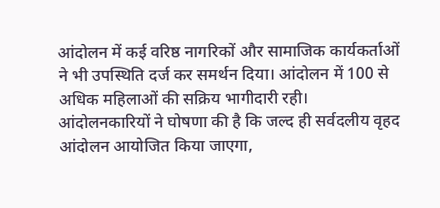आंदोलन में कई वरिष्ठ नागरिकों और सामाजिक कार्यकर्ताओं ने भी उपस्थिति दर्ज कर समर्थन दिया। आंदोलन में 100 से अधिक महिलाओं की सक्रिय भागीदारी रही। आंदोलनकारियों ने घोषणा की है कि जल्द ही सर्वदलीय वृहद आंदोलन आयोजित किया जाएगा,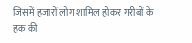जिसमें हजारों लोग शामिल होकर गरीबों के हक की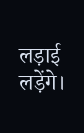लड़ाई लड़ेंगे।